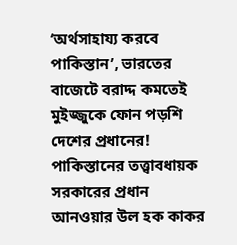‘অর্থসাহায্য করবে পাকিস্তান’, ভারতের বাজেটে বরাদ্দ কমতেই মুইজ্জুকে ফোন পড়শি দেশের প্রধানের!
পাকিস্তানের তত্ত্বাবধায়ক সরকারের প্রধান আনওয়ার উল হক কাকর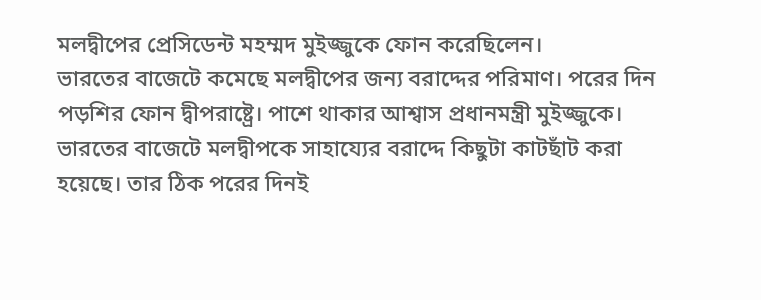মলদ্বীপের প্রেসিডেন্ট মহম্মদ মুইজ্জুকে ফোন করেছিলেন।
ভারতের বাজেটে কমেছে মলদ্বীপের জন্য বরাদ্দের পরিমাণ। পরের দিন পড়শির ফোন দ্বীপরাষ্ট্রে। পাশে থাকার আশ্বাস প্রধানমন্ত্রী মুইজ্জুকে।
ভারতের বাজেটে মলদ্বীপকে সাহায্যের বরাদ্দে কিছুটা কাটছাঁট করা হয়েছে। তার ঠিক পরের দিনই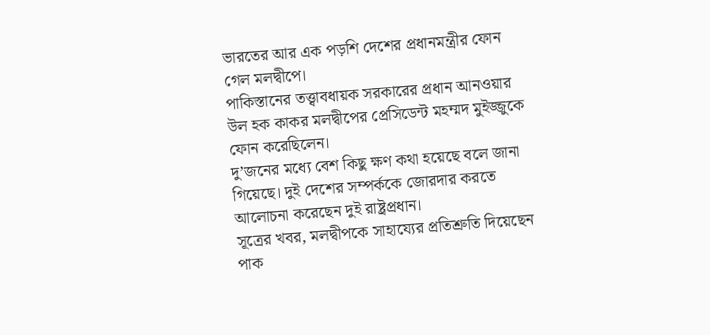ভারতের আর এক পড়শি দেশের প্রধানমন্ত্রীর ফোন গেল মলদ্বীপে।
পাকিস্তানের তত্ত্বাবধায়ক সরকারের প্রধান আনওয়ার উল হক কাকর মলদ্বীপের প্রেসিডেন্ট মহম্মদ মুইজ্জুকে ফোন করেছিলেন।
দু’জনের মধ্যে বেশ কিছু ক্ষণ কথা হয়েছে বলে জানা গিয়েছে। দুই দেশের সম্পর্ককে জোরদার করতে আলোচনা করেছেন দুই রাষ্ট্রপ্রধান।
সূত্রের খবর, মলদ্বীপকে সাহায্যের প্রতিশ্রুতি দিয়েছেন পাক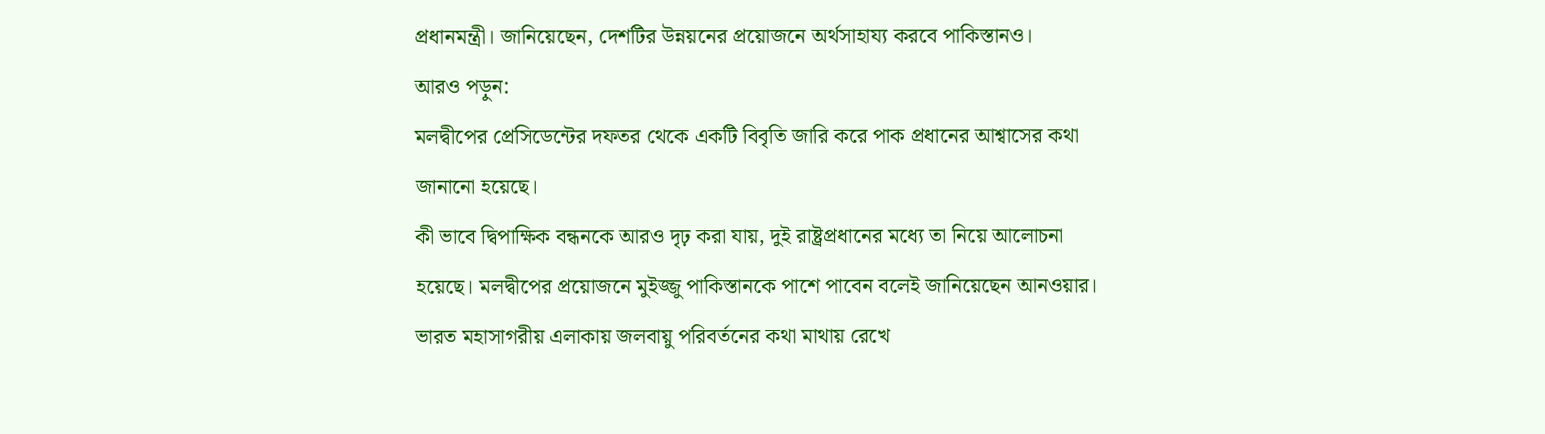প্রধানমন্ত্রী। জানিয়েছেন, দেশটির উন্নয়নের প্রয়োজনে অর্থসাহায্য করবে পাকিস্তানও।
আরও পড়ুন:
মলদ্বীপের প্রেসিডেন্টের দফতর থেকে একটি বিবৃতি জারি করে পাক প্রধানের আশ্বাসের কথা জানানো হয়েছে।
কী ভাবে দ্বিপাক্ষিক বন্ধনকে আরও দৃঢ় করা যায়, দুই রাষ্ট্রপ্রধানের মধ্যে তা নিয়ে আলোচনা হয়েছে। মলদ্বীপের প্রয়োজনে মুইজ্জু পাকিস্তানকে পাশে পাবেন বলেই জানিয়েছেন আনওয়ার।
ভারত মহাসাগরীয় এলাকায় জলবায়ু পরিবর্তনের কথা মাথায় রেখে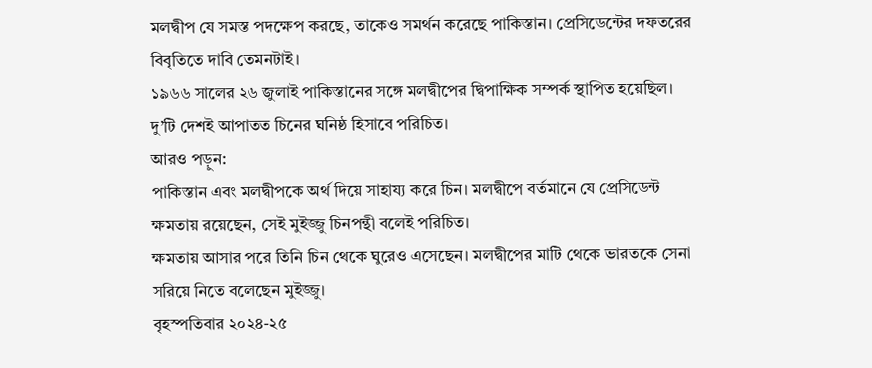মলদ্বীপ যে সমস্ত পদক্ষেপ করছে, তাকেও সমর্থন করেছে পাকিস্তান। প্রেসিডেন্টের দফতরের বিবৃতিতে দাবি তেমনটাই।
১৯৬৬ সালের ২৬ জুলাই পাকিস্তানের সঙ্গে মলদ্বীপের দ্বিপাক্ষিক সম্পর্ক স্থাপিত হয়েছিল। দু’টি দেশই আপাতত চিনের ঘনিষ্ঠ হিসাবে পরিচিত।
আরও পড়ুন:
পাকিস্তান এবং মলদ্বীপকে অর্থ দিয়ে সাহায্য করে চিন। মলদ্বীপে বর্তমানে যে প্রেসিডেন্ট ক্ষমতায় রয়েছেন, সেই মুইজ্জু চিনপন্থী বলেই পরিচিত।
ক্ষমতায় আসার পরে তিনি চিন থেকে ঘুরেও এসেছেন। মলদ্বীপের মাটি থেকে ভারতকে সেনা সরিয়ে নিতে বলেছেন মুইজ্জু।
বৃহস্পতিবার ২০২৪-২৫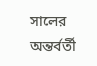সালের অন্তর্বর্তী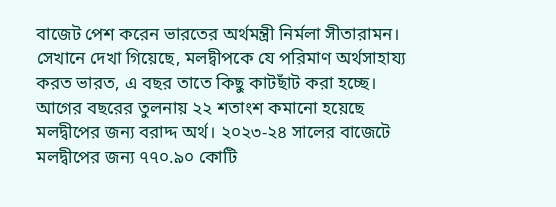বাজেট পেশ করেন ভারতের অর্থমন্ত্রী নির্মলা সীতারামন। সেখানে দেখা গিয়েছে, মলদ্বীপকে যে পরিমাণ অর্থসাহায্য করত ভারত, এ বছর তাতে কিছু কাটছাঁট করা হচ্ছে।
আগের বছরের তুলনায় ২২ শতাংশ কমানো হয়েছে মলদ্বীপের জন্য বরাদ্দ অর্থ। ২০২৩-২৪ সালের বাজেটে মলদ্বীপের জন্য ৭৭০.৯০ কোটি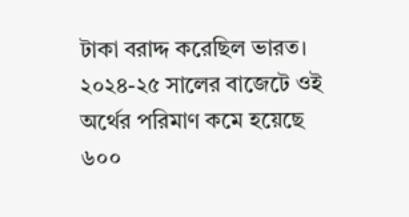টাকা বরাদ্দ করেছিল ভারত।
২০২৪-২৫ সালের বাজেটে ওই অর্থের পরিমাণ কমে হয়েছে ৬০০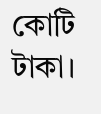কোটি টাকা।